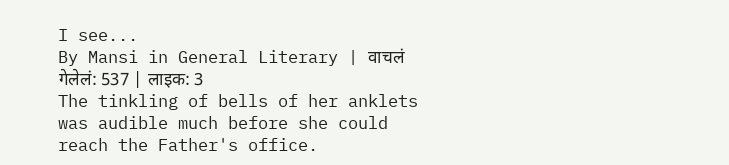I see...
By Mansi in General Literary | वाचलं गेलेलं: 537 | लाइक: 3
The tinkling of bells of her anklets was audible much before she could reach the Father's office.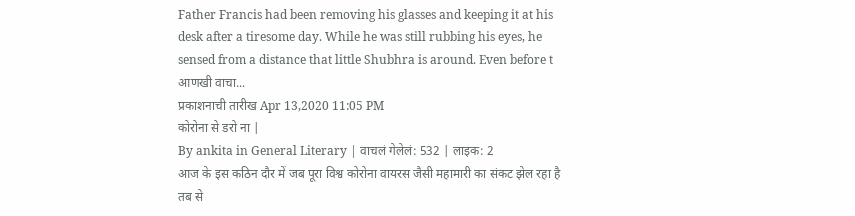Father Francis had been removing his glasses and keeping it at his desk after a tiresome day. While he was still rubbing his eyes, he sensed from a distance that little Shubhra is around. Even before t  आणखी वाचा...
प्रकाशनाची तारीख Apr 13,2020 11:05 PM
कोरोना से डरो ना |
By ankita in General Literary | वाचलं गेलेलं: 532 | लाइक: 2
आज के इस कठिन दौर में जब पूरा विश्व कोरोना वायरस जैसी महामारी का संकट झेल रहा है तब से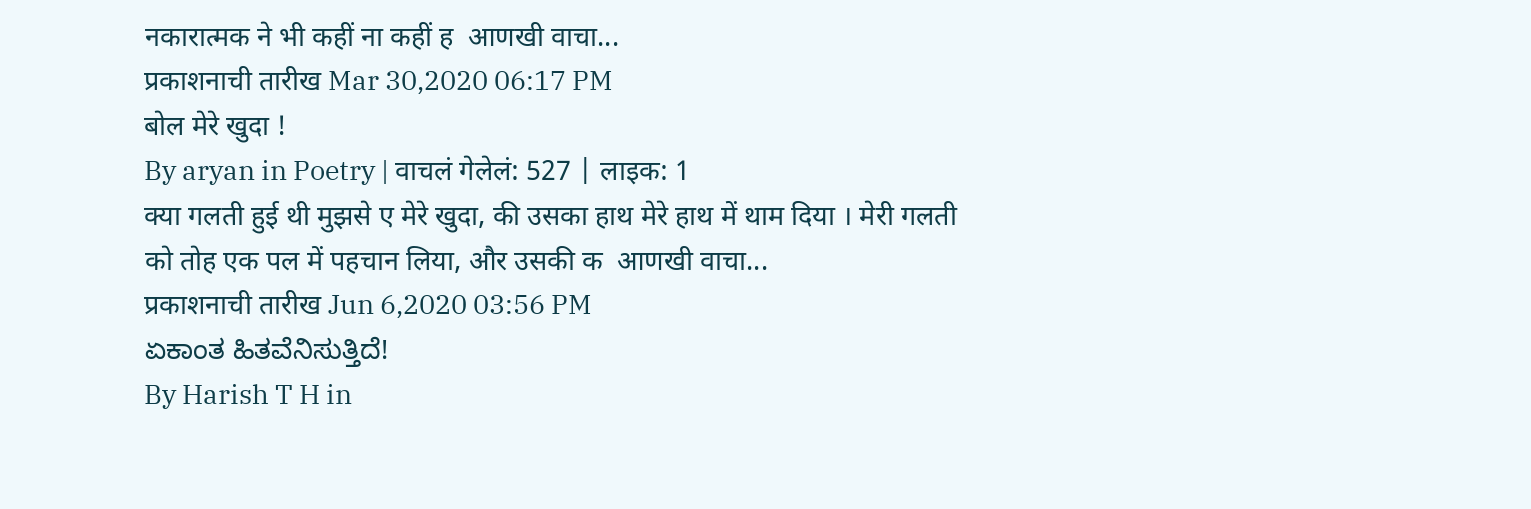नकारात्मक ने भी कहीं ना कहीं ह  आणखी वाचा...
प्रकाशनाची तारीख Mar 30,2020 06:17 PM
बोल मेरे खुदा !
By aryan in Poetry | वाचलं गेलेलं: 527 | लाइक: 1
क्या गलती हुई थी मुझसे ए मेरे खुदा, की उसका हाथ मेरे हाथ में थाम दिया । मेरी गलती को तोह एक पल में पहचान लिया, और उसकी क  आणखी वाचा...
प्रकाशनाची तारीख Jun 6,2020 03:56 PM
ಏಕಾಂತ ಹಿತವೆನಿಸುತ್ತಿದೆ!
By Harish T H in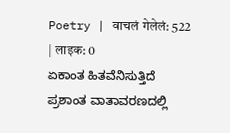Poetry | वाचलं गेलेलं: 522 | लाइक: 0
ಏಕಾಂತ ಹಿತವೆನಿಸುತ್ತಿದೆ  ಪ್ರಶಾಂತ ವಾತಾವರಣದಲ್ಲಿ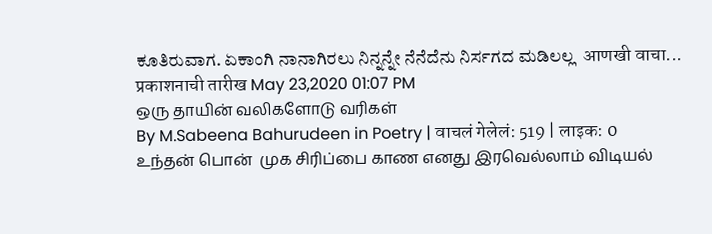ಕೂತಿರುವಾಗ. ಏಕಾಂಗಿ ನಾನಾಗಿರಲು ನಿನ್ನನ್ನೇ ನೆನೆದೆನು ನಿರ್ಸಗದ ಮಡಿಲಲ್ಲ  आणखी वाचा...
प्रकाशनाची तारीख May 23,2020 01:07 PM
ஒரு தாயின் வலிகளோடு வரிகள்
By M.Sabeena Bahurudeen in Poetry | वाचलं गेलेलं: 519 | लाइक: 0
உந்தன் பொன்  முக சிரிப்பை காண எனது இரவெல்லாம் விடியல்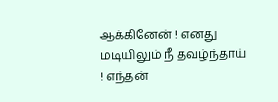ஆக்கினேன் ! எனது மடியிலும் நீ தவழ்ந்தாய் ! எந்தன்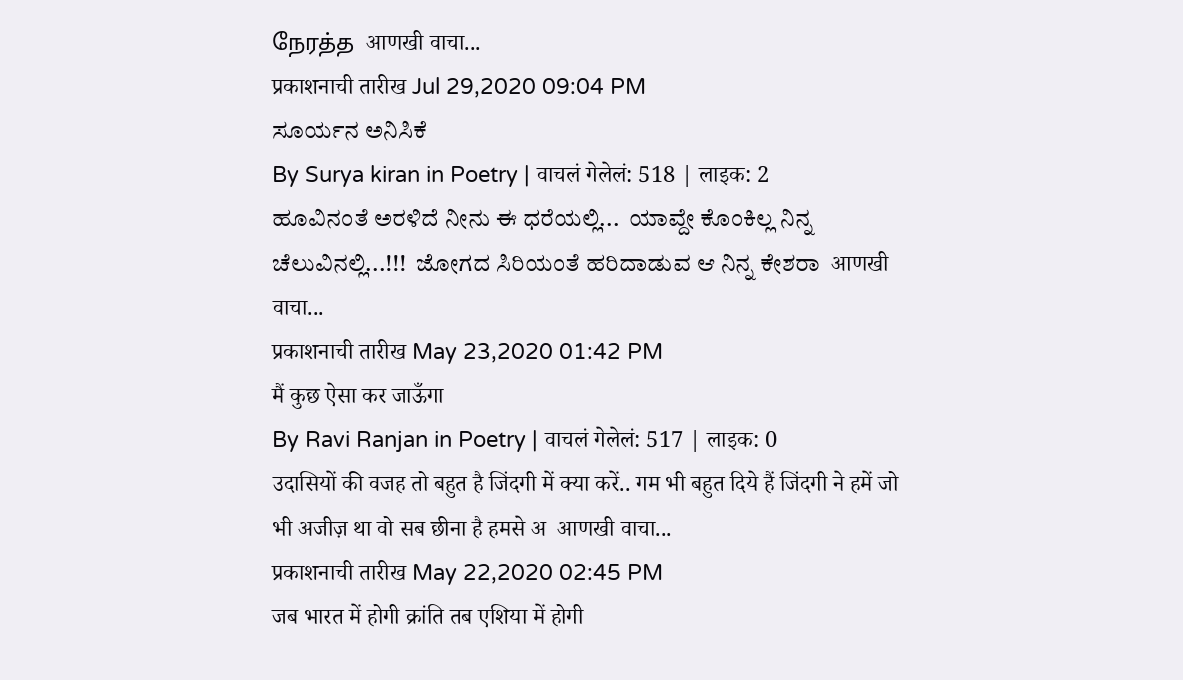நேரத்த  आणखी वाचा...
प्रकाशनाची तारीख Jul 29,2020 09:04 PM
ಸೂರ್ಯನ ಅನಿಸಿಕೆ
By Surya kiran in Poetry | वाचलं गेलेलं: 518 | लाइक: 2
ಹೂವಿನಂತೆ ಅರಳಿದೆ ನೀನು ಈ ಧರೆಯಲ್ಲಿ...  ಯಾವ್ದೇ ಕೊಂಕಿಲ್ಲ ನಿನ್ನ ಚೆಲುವಿನಲ್ಲಿ...!!!  ಜೋಗದ ಸಿರಿಯಂತೆ ಹರಿದಾಡುವ ಆ ನಿನ್ನ ಕೇಶರಾ  आणखी वाचा...
प्रकाशनाची तारीख May 23,2020 01:42 PM
मैं कुछ ऐसा कर जाऊँगा
By Ravi Ranjan in Poetry | वाचलं गेलेलं: 517 | लाइक: 0
उदासियों की वजह तो बहुत है जिंदगी में क्या करें.. गम भी बहुत दिये हैं जिंदगी ने हमें जो भी अजीज़ था वो सब छीना है हमसे अ  आणखी वाचा...
प्रकाशनाची तारीख May 22,2020 02:45 PM
जब भारत में होगी क्रांति तब एशिया में होगी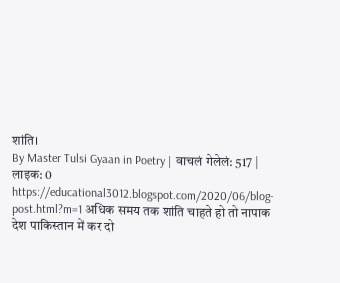शांति।
By Master Tulsi Gyaan in Poetry | वाचलं गेलेलं: 517 | लाइक: 0
https://educational3012.blogspot.com/2020/06/blog-post.html?m=1 अधिक समय तक शांति चाहते हो तो नापाक देश पाकिस्तान में कर दो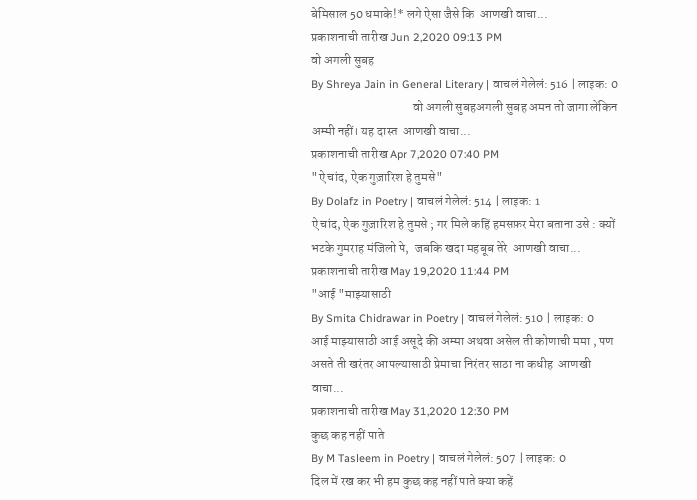बेमिसाल 50 धमाके!* लगे ऐसा जैसे कि  आणखी वाचा...
प्रकाशनाची तारीख Jun 2,2020 09:13 PM
वो अगली सुबह
By Shreya Jain in General Literary | वाचलं गेलेलं: 516 | लाइक: 0
                                        वो अगली सुबहअगली सुबह अमन तो जागा लेकिन अम्मी नहीं। यह दास्त  आणखी वाचा...
प्रकाशनाची तारीख Apr 7,2020 07:40 PM
"ऐ चांद, ऐक गुज़ारिश हे तुमसे"
By Dolafz in Poetry | वाचलं गेलेलं: 514 | लाइक: 1
ऐ चांद, ऐक गुज़ारिश हे तुमसे ; गर मिले कहिं हमसफ़र मेरा बताना उसे : क्यों भटके गुमराह मंजिलो पे,  जबकि खदा महबूब तेरे  आणखी वाचा...
प्रकाशनाची तारीख May 19,2020 11:44 PM
"आई "माझ्यासाठी
By Smita Chidrawar in Poetry | वाचलं गेलेलं: 510 | लाइक: 0
आई माझ्यासाठी आई असूदे की अम्मा अथवा असेल ती कोणाची ममा , पण असते ती खरंतर आपल्यासाठी प्रेमाचा निरंतर साठा ना कधीह  आणखी वाचा...
प्रकाशनाची तारीख May 31,2020 12:30 PM
कुछ कह नहीं पाते
By M Tasleem in Poetry | वाचलं गेलेलं: 507 | लाइक: 0
दिल में रख कर भी हम कुछ कह नहीं पाते क्या कहें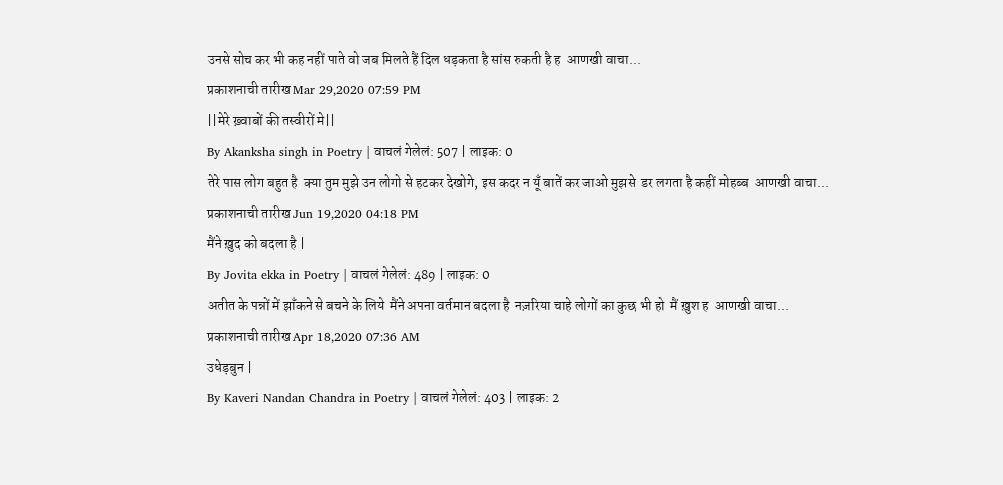उनसे सोच कर भी कह नहीं पाते वो जब मिलते हैं दिल धड़कता है सांस रुकती है ह  आणखी वाचा...
प्रकाशनाची तारीख Mar 29,2020 07:59 PM
||मेरे ख़्वाबों की तस्वीरों मे||
By Akanksha singh in Poetry | वाचलं गेलेलं: 507 | लाइक: 0
तेरे पास लोग बहुत है  क्या तुम मुझे उन लोगो से हटकर देखोगे, इस कदर न यूँ बातें कर जाओ मुझसे  डर लगता है कहीं मोहब्ब  आणखी वाचा...
प्रकाशनाची तारीख Jun 19,2020 04:18 PM
मैंने ख़ुद को बदला है |
By Jovita ekka in Poetry | वाचलं गेलेलं: 489 | लाइक: 0
अतीत के पन्नों में झाँकने से बचने के लिये  मैंने अपना वर्तमान बदला है  नज़रिया चाहे लोगों का कुछ भी हो  मैं ख़ुश ह  आणखी वाचा...
प्रकाशनाची तारीख Apr 18,2020 07:36 AM
उधेड़बुन |
By Kaveri Nandan Chandra in Poetry | वाचलं गेलेलं: 403 | लाइक: 2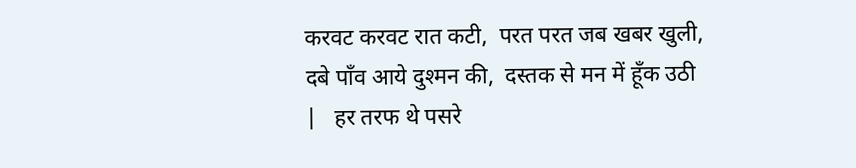करवट करवट रात कटी,  परत परत जब खबर खुली,   दबे पाँव आये दुश्मन की,  दस्तक से मन में हूँक उठी |   हर तरफ थे पसरे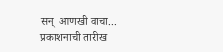सन्  आणखी वाचा...
प्रकाशनाची तारीख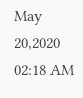May 20,2020 02:18 AM